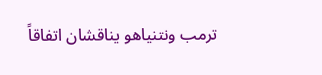ترمب ونتنياهو يناقشان اتفاقاً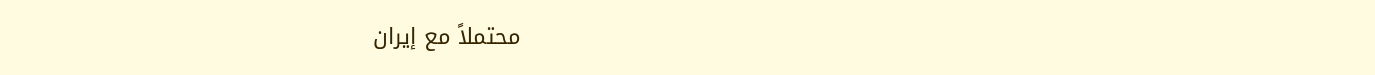محتملاً مع إيران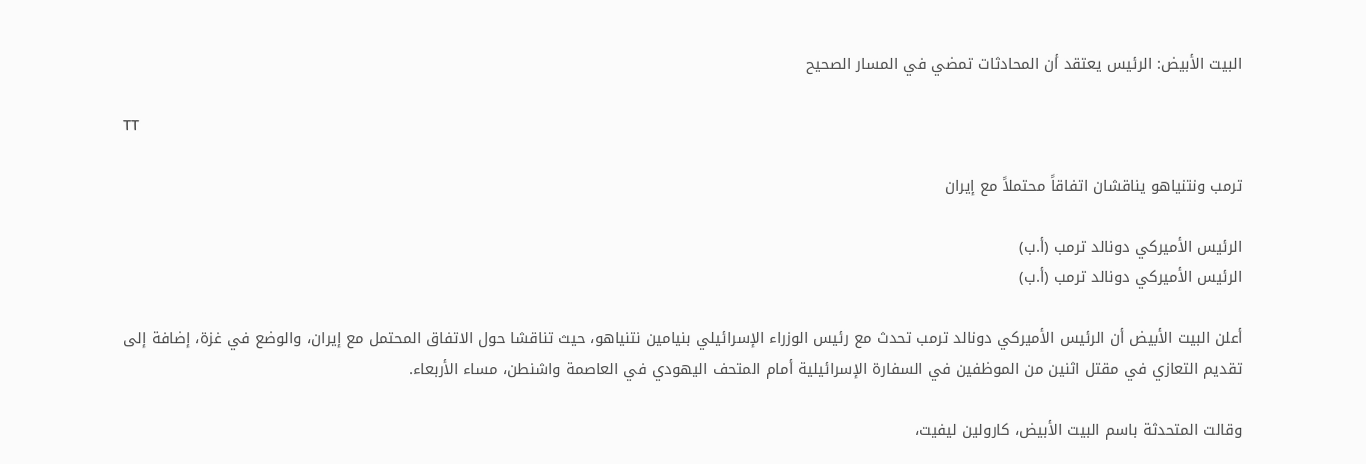البيت الأبيض: الرئيس يعتقد أن المحادثات تمضي في المسار الصحيح

TT

ترمب ونتنياهو يناقشان اتفاقاً محتملاً مع إيران

الرئيس الأميركي دونالد ترمب (أ.ب)
الرئيس الأميركي دونالد ترمب (أ.ب)

أعلن البيت الأبيض أن الرئيس الأميركي دونالد ترمب تحدث مع رئيس الوزراء الإسرائيلي بنيامين نتنياهو، حيث تناقشا حول الاتفاق المحتمل مع إيران، والوضع في غزة، إضافة إلى تقديم التعازي في مقتل اثنين من الموظفين في السفارة الإسرائيلية أمام المتحف اليهودي في العاصمة واشنطن، مساء الأربعاء.

وقالت المتحدثة باسم البيت الأبيض، كارولين ليفيت،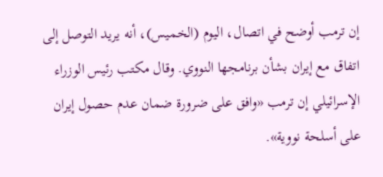إن ترمب أوضح في اتصال، اليوم (الخميس)، أنه يريد التوصل إلى اتفاق مع إيران بشأن برنامجها النووي. وقال مكتب رئيس الوزراء الإسرائيلي إن ترمب «وافق على ضرورة ضمان عدم حصول إيران على أسلحة نووية».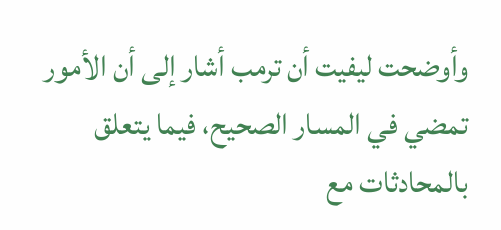وأوضحت ليفيت أن ترمب أشار إلى أن الأمور تمضي في المسار الصحيح، فيما يتعلق بالمحادثات مع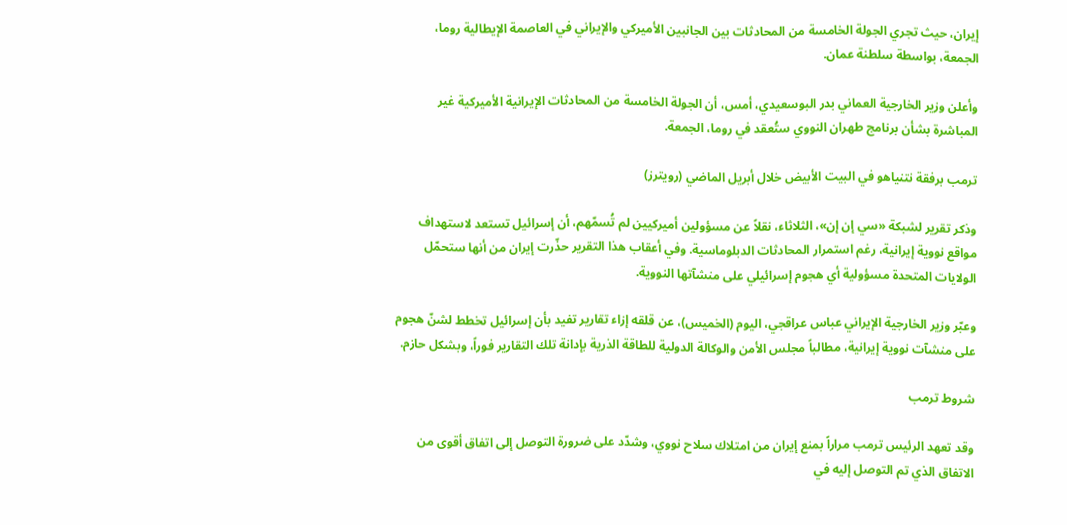إيران، حيث تجري الجولة الخامسة من المحادثات بين الجانبين الأميركي والإيراني في العاصمة الإيطالية روما، الجمعة، بواسطة سلطنة عمان.

وأعلن وزير الخارجية العماني بدر البوسعيدي، أمس، أن الجولة الخامسة من المحادثات الإيرانية الأميركية غير المباشرة بشأن برنامج طهران النووي ستُعقد في روما، الجمعة.

ترمب برفقة نتنياهو في البيت الأبيض خلال أبريل الماضي (رويترز)

وذكر تقرير لشبكة «سي إن إن»، الثلاثاء، نقلاً عن مسؤولين أميركيين لم تُسمّهم، أن إسرائيل تستعد لاستهداف مواقع نووية إيرانية، رغم استمرار المحادثات الدبلوماسية. وفي أعقاب هذا التقرير حذّرت إيران من أنها ستحمّل الولايات المتحدة مسؤولية أي هجوم إسرائيلي على منشآتها النووية.

وعبّر وزير الخارجية الإيراني عباس عراقجي، اليوم (الخميس)، عن قلقه إزاء تقارير تفيد بأن إسرائيل تخطط لشنّ هجوم على منشآت نووية إيرانية، مطالباً مجلس الأمن والوكالة الدولية للطاقة الذرية بإدانة تلك التقارير فوراً، وبشكل حازم.

شروط ترمب

وقد تعهد الرئيس ترمب مراراً بمنع إيران من امتلاك سلاح نووي، وشدّد على ضرورة التوصل إلى اتفاق أقوى من الاتفاق الذي تم التوصل إليه في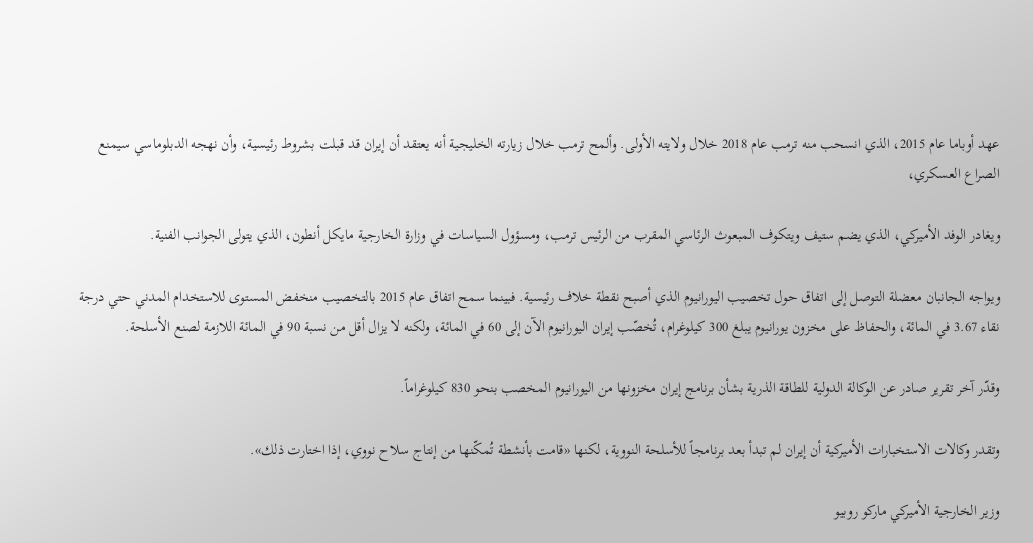عهد أوباما عام 2015، الذي انسحب منه ترمب عام 2018 خلال ولايته الأولى. وألمح ترمب خلال زيارته الخليجية أنه يعتقد أن إيران قد قبلت بشروط رئيسية، وأن نهجه الدبلوماسي سيمنع الصراع العسكري،

ويغادر الوفد الأميركي، الذي يضم ستيف ويتكوف المبعوث الرئاسي المقرب من الرئيس ترمب، ومسؤول السياسات في وزارة الخارجية مايكل أنطون، الذي يتولى الجوانب الفنية.

ويواجه الجانبان معضلة التوصل إلى اتفاق حول تخصيب اليورانيوم الذي أصبح نقطة خلاف رئيسية. فبينما سمح اتفاق عام 2015 بالتخصيب منخفض المستوى للاستخدام المدني حتي درجة نقاء 3.67 في المائة، والحفاظ على مخزون يورانيوم يبلغ 300 كيلوغرام، تُخصّب إيران اليورانيوم الآن إلى 60 في المائة، ولكنه لا يزال أقل من نسبة 90 في المائة اللازمة لصنع الأسلحة.

وقدّر آخر تقرير صادر عن الوكالة الدولية للطاقة الذرية بشأن برنامج إيران مخزونها من اليورانيوم المخصب بنحو 830 كيلوغراماً.

وتقدر وكالات الاستخبارات الأميركية أن إيران لم تبدأ بعد برنامجاً للأسلحة النووية، لكنها «قامت بأنشطة تُمكّنها من إنتاج سلاح نووي، إذا اختارت ذلك».

وزير الخارجية الأميركي ماركو روبيو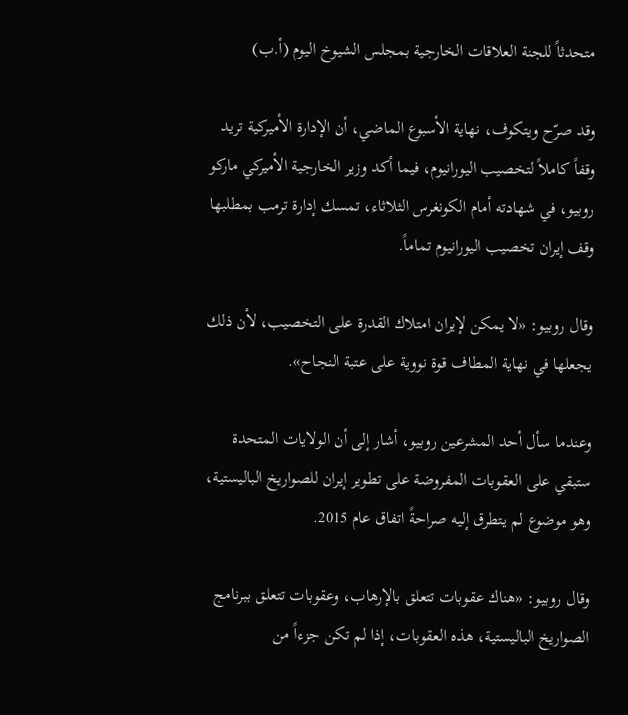متحدثاً للجنة العلاقات الخارجية بمجلس الشيوخ اليوم (أ.ب)

وقد صرّح ويتكوف، نهاية الأسبوع الماضي، أن الإدارة الأميركية تريد وقفاً كاملاً لتخصيب اليورانيوم، فيما أكد وزير الخارجية الأميركي ماركو روبيو، في شهادته أمام الكونغرس الثلاثاء، تمسك إدارة ترمب بمطلبها وقف إيران تخصيب اليورانيوم تماماً.

وقال روبيو: «لا يمكن لإيران امتلاك القدرة على التخصيب، لأن ذلك يجعلها في نهاية المطاف قوة نووية على عتبة النجاح».

وعندما سأل أحد المشرعين روبيو، أشار إلى أن الولايات المتحدة ستبقي على العقوبات المفروضة على تطوير إيران للصواريخ الباليستية، وهو موضوع لم يتطرق إليه صراحةً اتفاق عام 2015.

وقال روبيو: «هناك عقوبات تتعلق بالإرهاب، وعقوبات تتعلق ببرنامج الصواريخ الباليستية، هذه العقوبات، إذا لم تكن جزءاً من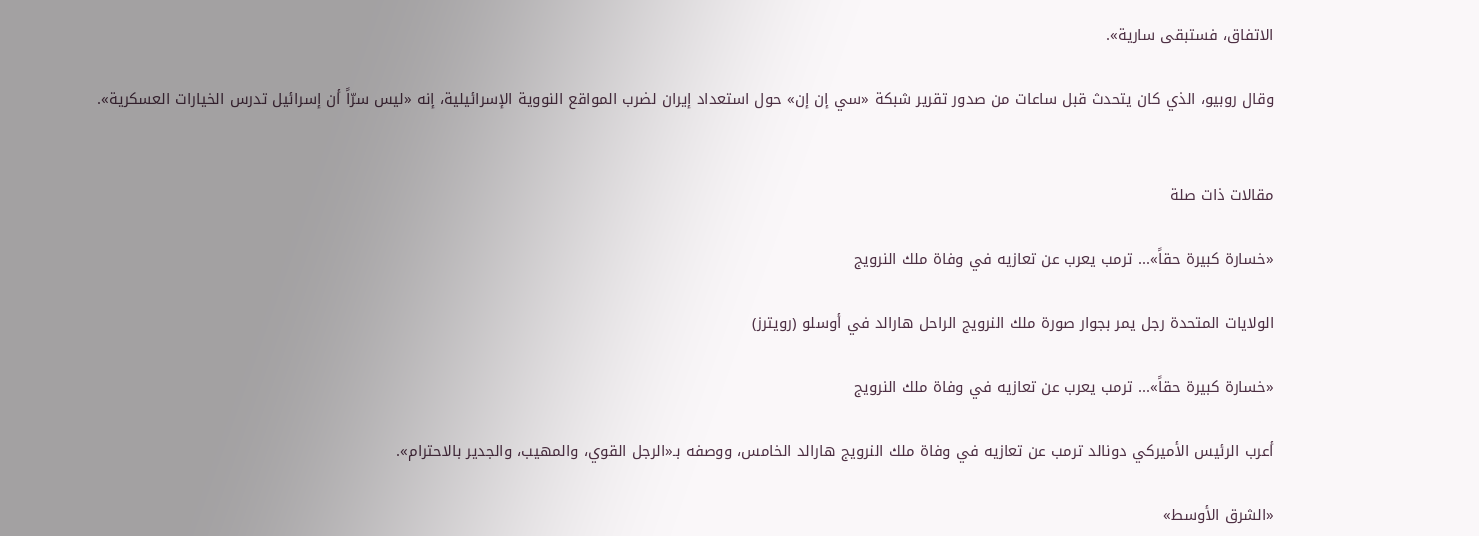الاتفاق، فستبقى سارية».

وقال روبيو، الذي كان يتحدث قبل ساعات من صدور تقرير شبكة «سي إن إن» حول استعداد إيران لضرب المواقع النووية الإسرائيلية، إنه «ليس سرّاً أن إسرائيل تدرس الخيارات العسكرية».


مقالات ذات صلة

«خسارة كبيرة حقاً»... ترمب يعرب عن تعازيه في وفاة ملك النرويج

الولايات المتحدة رجل يمر بجوار صورة ملك النرويج الراحل هارالد في أوسلو (رويترز)

«خسارة كبيرة حقاً»... ترمب يعرب عن تعازيه في وفاة ملك النرويج

أعرب الرئيس الأميركي دونالد ترمب عن تعازيه في وفاة ملك النرويج هارالد الخامس، ووصفه بـ«الرجل القوي، والمهيب، والجدير بالاحترام».

«الشرق الأوسط»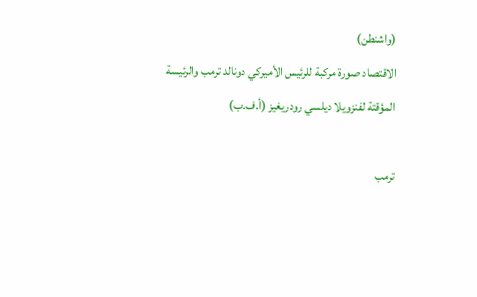(واشنطن)
الاقتصاد صورة مركبة للرئيس الأميركي دونالد ترمب والرئيسة المؤقتة لفنزويلا ديلسي رودريغيز (أ.ف.ب)

ترمب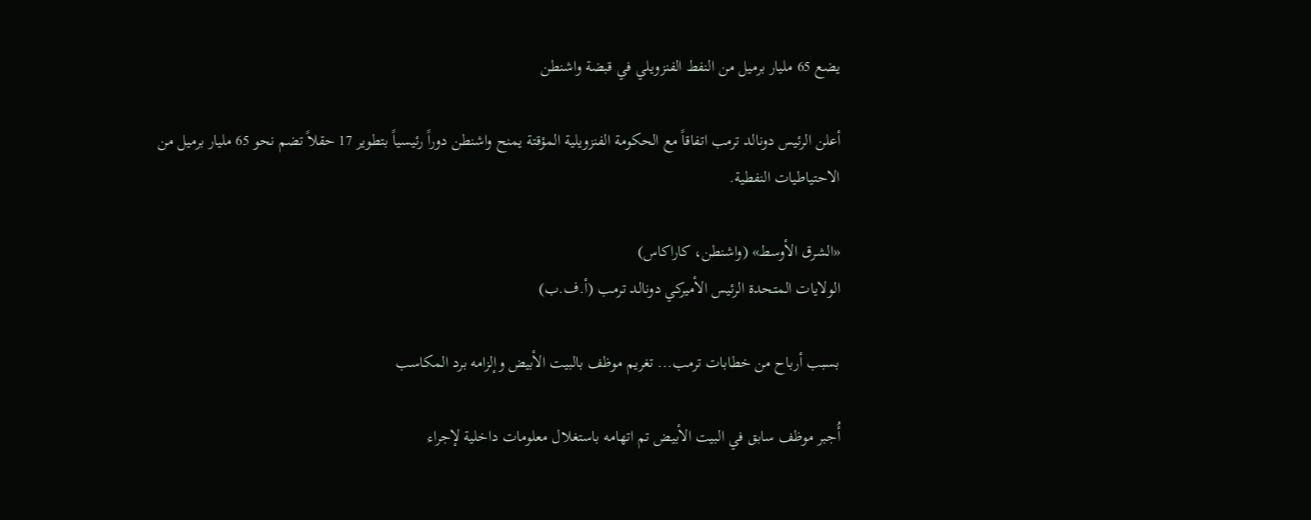يضع 65 مليار برميل من النفط الفنزويلي في قبضة واشنطن

أعلن الرئيس دونالد ترمب اتفاقاً مع الحكومة الفنزويلية المؤقتة يمنح واشنطن دوراً رئيسياً بتطوير 17 حقلاً تضم نحو 65 مليار برميل من الاحتياطيات النفطية.

«الشرق الأوسط» (واشنطن، كاراكاس)
الولايات المتحدة الرئيس الأميركي دونالد ترمب (أ.ف.ب)

بسبب أرباح من خطابات ترمب... تغريم موظف بالبيت الأبيض وإلزامه برد المكاسب

أُجبر موظف سابق في البيت الأبيض تم اتهامه باستغلال معلومات داخلية لإجراء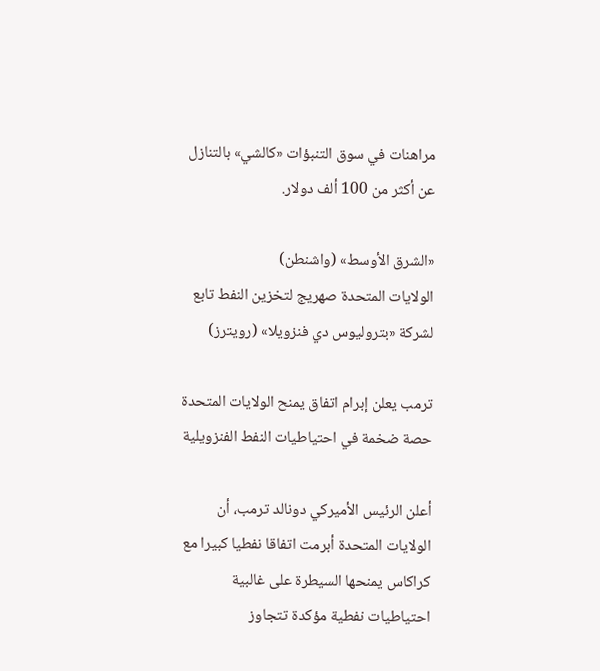مراهنات في سوق التنبؤات «كالشي» بالتنازل عن أكثر من 100 ألف دولار.

«الشرق الأوسط» (واشنطن)
الولايات المتحدة صهريج لتخزين النفط تابع لشركة «بتروليوس دي فنزويلا» (رويترز)

ترمب يعلن إبرام اتفاق يمنح الولايات المتحدة حصة ضخمة في احتياطيات النفط الفنزويلية

أعلن الرئيس الأميركي دونالد ترمب، أن الولايات المتحدة أبرمت اتفاقا نفطيا كبيرا مع كراكاس يمنحها السيطرة على غالبية احتياطيات نفطية مؤكدة تتجاوز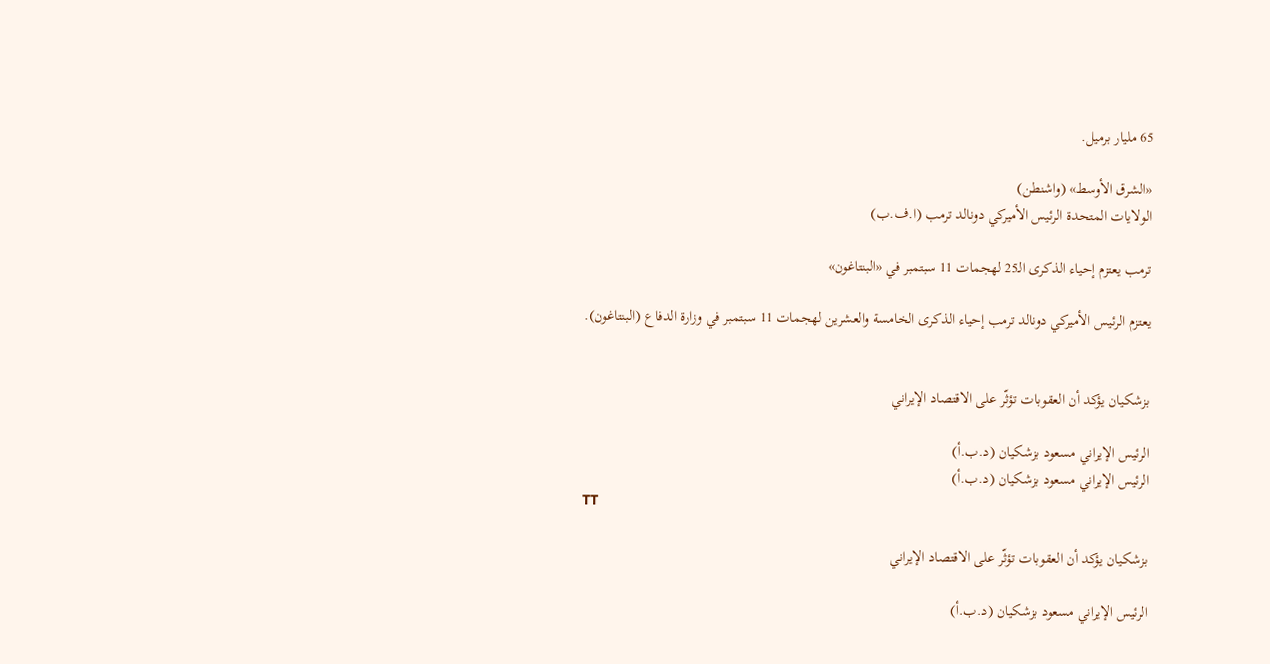65 مليار برميل.

«الشرق الأوسط» (واشنطن)
الولايات المتحدة الرئيس الأميركي دونالد ترمب (ا.ف.ب)

ترمب يعتزم إحياء الذكرى الـ25 لهجمات 11 سبتمبر في «البنتاغون»

يعتزم الرئيس الأميركي دونالد ترمب إحياء الذكرى الخامسة والعشرين لهجمات 11 سبتمبر في وزارة الدفاع (البنتاغون).


بزشكيان يؤكد أن العقوبات تؤثّر على الاقتصاد الإيراني

الرئيس الإيراني مسعود بزشكيان (د.ب.أ)
الرئيس الإيراني مسعود بزشكيان (د.ب.أ)
TT

بزشكيان يؤكد أن العقوبات تؤثّر على الاقتصاد الإيراني

الرئيس الإيراني مسعود بزشكيان (د.ب.أ)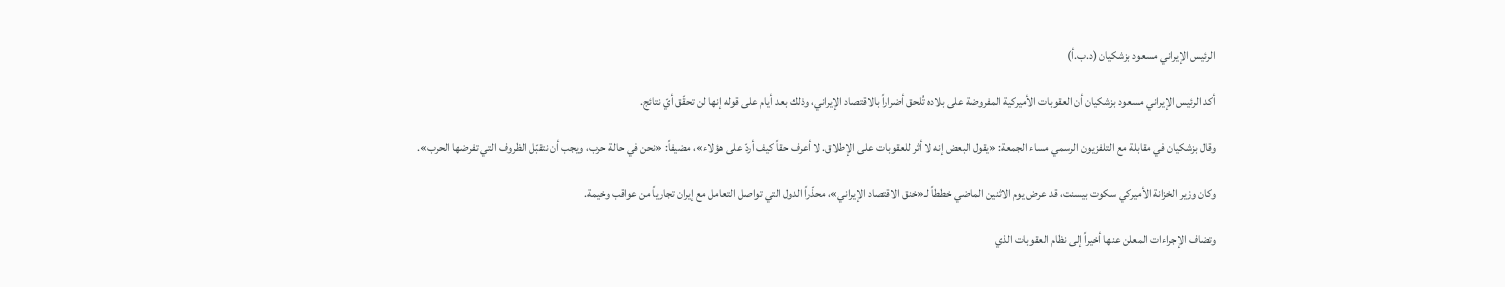الرئيس الإيراني مسعود بزشكيان (د.ب.أ)

أكد الرئيس الإيراني مسعود بزشكيان أن العقوبات الأميركية المفروضة على بلاده تُلحق أضراراً بالاقتصاد الإيراني، وذلك بعد أيام على قوله إنها لن تحقّق أيّ نتائج.

وقال بزشكيان في مقابلة مع التلفزيون الرسمي مساء الجمعة: «يقول البعض إنه لا أثر للعقوبات على الإطلاق. لا أعرف حقاً كيف أردّ على هؤلاء»، مضيفاً: «نحن في حالة حرب، ويجب أن نتقبّل الظروف التي تفرضها الحرب».

وكان وزير الخزانة الأميركي سكوت بيسنت، قد عرض يوم الاثنين الماضي خططاً لـ«خنق الاقتصاد الإيراني»، محذّراً الدول التي تواصل التعامل مع إيران تجارياً من عواقب وخيمة.

وتضاف الإجراءات المعلن عنها أخيراً إلى نظام العقوبات الذي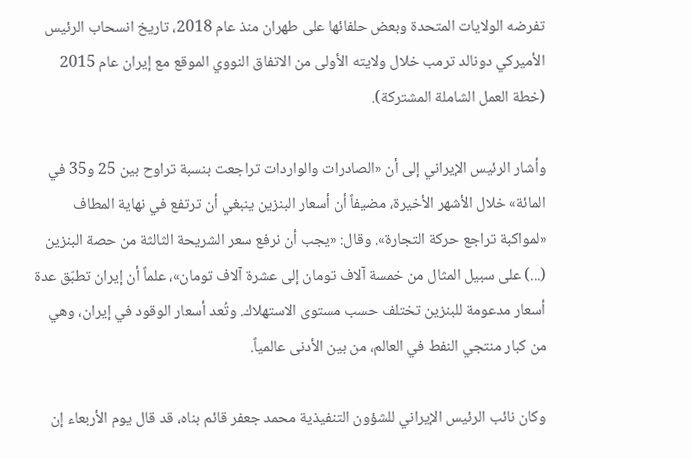تفرضه الولايات المتحدة وبعض حلفائها على طهران منذ عام 2018، تاريخ انسحاب الرئيس الأميركي دونالد ترمب خلال ولايته الأولى من الاتفاق النووي الموقع مع إيران عام 2015 (خطة العمل الشاملة المشتركة).

وأشار الرئيس الإيراني إلى أن «الصادرات والواردات تراجعت بنسبة تراوح بين 25 و35 في المائة» خلال الأشهر الأخيرة، مضيفاً أن أسعار البنزين ينبغي أن ترتفع في نهاية المطاف «لمواكبة تراجع حركة التجارة». وقال: «يجب أن نرفع سعر الشريحة الثالثة من حصة البنزين (...) على سبيل المثال من خمسة آلاف تومان إلى عشرة آلاف تومان»، علماً أن إيران تطبّق عدة أسعار مدعومة للبنزين تختلف حسب مستوى الاستهلاك. وتُعد أسعار الوقود في إيران، وهي من كبار منتجي النفط في العالم، من بين الأدنى عالمياً.

وكان نائب الرئيس الإيراني للشؤون التنفيذية محمد جعفر قائم بناه، قد قال يوم الأربعاء إن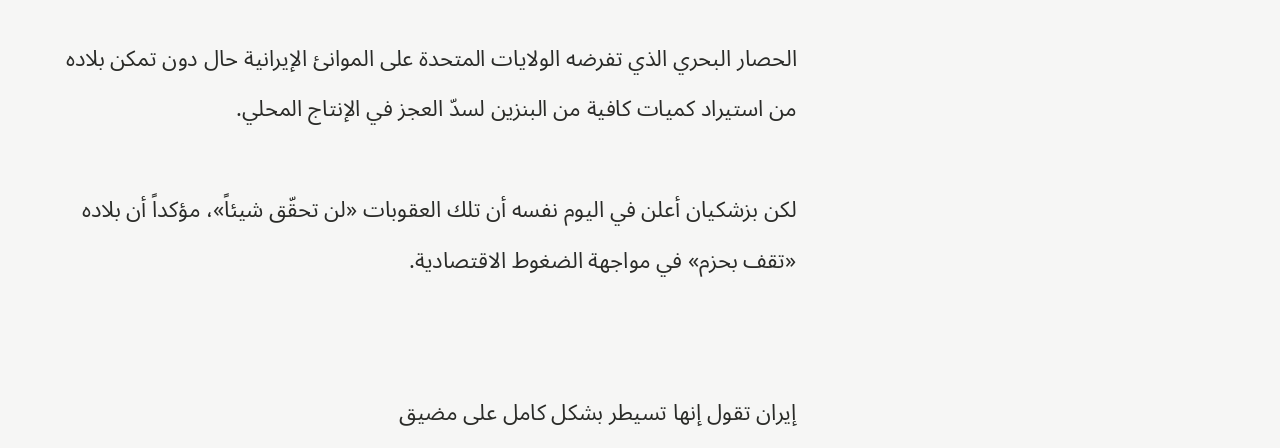الحصار البحري الذي تفرضه الولايات المتحدة على الموانئ الإيرانية حال دون تمكن بلاده من استيراد كميات كافية من البنزين لسدّ العجز في الإنتاج المحلي.

لكن بزشكيان أعلن في اليوم نفسه أن تلك العقوبات «لن تحقّق شيئاً»، مؤكداً أن بلاده «تقف بحزم» في مواجهة الضغوط الاقتصادية.


إيران تقول إنها تسيطر بشكل كامل على مضيق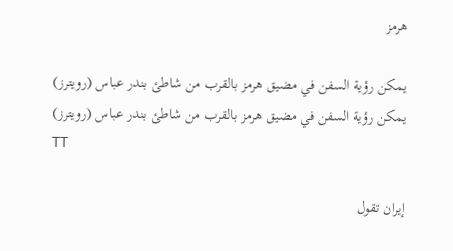هرمز

يمكن رؤية السفن في مضيق هرمز بالقرب من شاطئ بندر عباس (رويترز)
يمكن رؤية السفن في مضيق هرمز بالقرب من شاطئ بندر عباس (رويترز)
TT

إيران تقول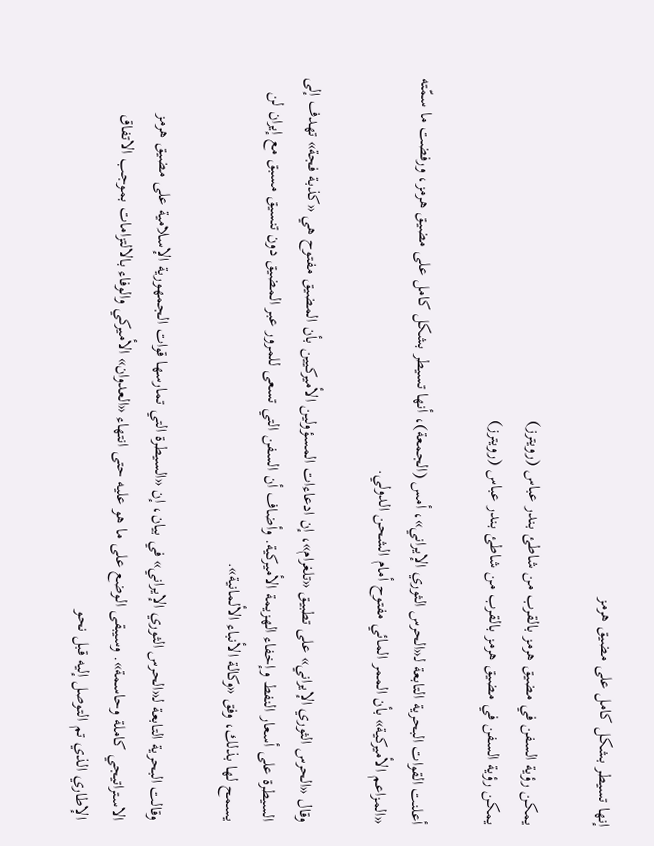إنها تسيطر بشكل كامل على مضيق هرمز

يمكن رؤية السفن في مضيق هرمز بالقرب من شاطئ بندر عباس (رويترز)
يمكن رؤية السفن في مضيق هرمز بالقرب من شاطئ بندر عباس (رويترز)

أعلنت القوات البحرية التابعة لـ«الحرس الثوري الإيراني»، أمس (الجمعة)، أنها تسيطر بشكل كامل على مضيق هرمز، ورفضت ما سمّته «المزاعم الأميركية» بأن الممر المائي مفتوح أمام الشحن الدولي.

وقال «الحرس الثوري الإيراني» على تطبيق «تلغرام»، إن ادعاءات المسؤولين الأميركيين بأن المضيق مفتوح هي «كذبة فجة» تهدف إلى السيطرة على أسعار النفط وإخفاء الهزيمة الأميركية. وأضاف أن السفن التي تسعى للمرور عبر المضيق دون تنسيق مسبق مع إيران لن يسمح لها بذلك، وفق «وكالة الأنباء الألمانية».

وقالت البحرية التابعة لـ«الحرس الثوري الإيراني» في بيان، إن «السيطرة التي تمارسها قوات الجمهورية الإسلامية على مضيق هرمز الاستراتيجي كاملة وحاسمة». وسيبقى الوضع على ما هو عليه حتى انتهاء «العدوان» الأميركي والوفاء بالالتزامات بموجب الاتفاق الإطاري الذي تم التوصل إليه قبل نحو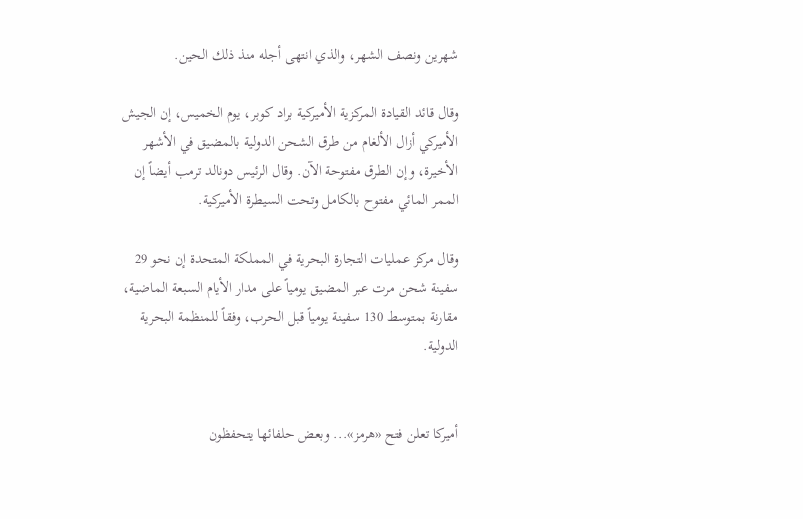شهرين ونصف الشهر، والذي انتهى أجله منذ ذلك الحين.

وقال قائد القيادة المركزية الأميركية براد كوبر، يوم الخميس، إن الجيش الأميركي أزال الألغام من طرق الشحن الدولية بالمضيق في الأشهر الأخيرة، وإن الطرق مفتوحة الآن. وقال الرئيس دونالد ترمب أيضاً إن الممر المائي مفتوح بالكامل وتحت السيطرة الأميركية.

وقال مركز عمليات التجارة البحرية في المملكة المتحدة إن نحو 29 سفينة شحن مرت عبر المضيق يومياً على مدار الأيام السبعة الماضية، مقارنة بمتوسط 130 سفينة يومياً قبل الحرب، وفقاً للمنظمة البحرية الدولية.


أميركا تعلن فتح «هرمز»... وبعض حلفائها يتحفظون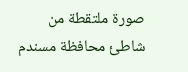صورة ملتقطة من شاطئ محافظة مسندم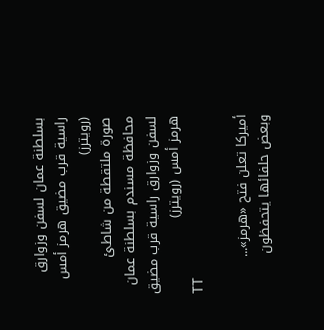بسلطنة عمان لسفن وزوارق راسية قرب مضيق هرمز أمس (رويترز)
صورة ملتقطة من شاطئ محافظة مسندم بسلطنة عمان لسفن وزوارق راسية قرب مضيق هرمز أمس (رويترز)
TT

أميركا تعلن فتح «هرمز»... وبعض حلفائها يتحفظون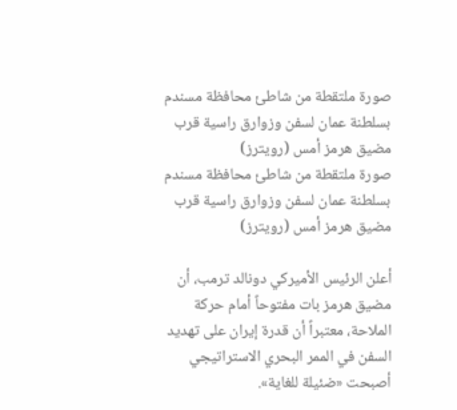صورة ملتقطة من شاطئ محافظة مسندم بسلطنة عمان لسفن وزوارق راسية قرب مضيق هرمز أمس (رويترز)
صورة ملتقطة من شاطئ محافظة مسندم بسلطنة عمان لسفن وزوارق راسية قرب مضيق هرمز أمس (رويترز)

أعلن الرئيس الأميركي دونالد ترمب، أن مضيق هرمز بات مفتوحاً أمام حركة الملاحة، معتبراً أن قدرة إيران على تهديد السفن في الممر البحري الاستراتيجي أصبحت «ضئيلة للغاية».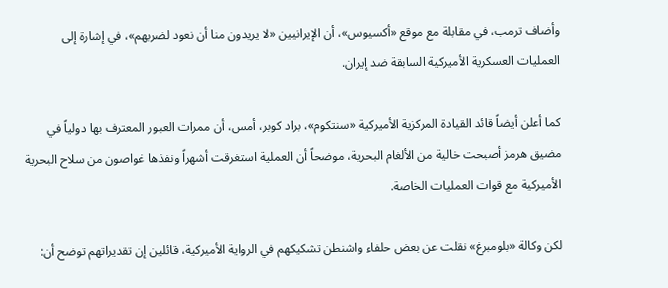وأضاف ترمب، في مقابلة مع موقع «أكسيوس»، أن الإيرانيين «لا يريدون منا أن نعود لضربهم»، في إشارة إلى العمليات العسكرية الأميركية السابقة ضد إيران.

كما أعلن أيضاً قائد القيادة المركزية الأميركية «سنتكوم»، براد كوبر، أمس، أن ممرات العبور المعترف بها دولياً في مضيق هرمز أصبحت خالية من الألغام البحرية، موضحاً أن العملية استغرقت أشهراً ونفذها غواصون من سلاح البحرية الأميركية مع قوات العمليات الخاصة.

لكن وكالة «بلومبرغ» نقلت عن بعض حلفاء واشنطن تشكيكهم في الرواية الأميركية، قائلين إن تقديراتهم توضح أن: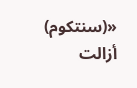«(سنتكوم) أزالت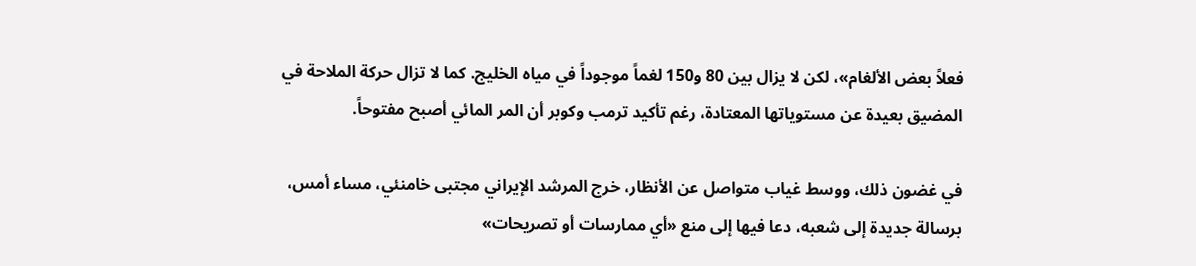فعلاً بعض الألغام»، لكن لا يزال بين 80 و150 لغماً موجوداً في مياه الخليج. كما لا تزال حركة الملاحة في المضيق بعيدة عن مستوياتها المعتادة، رغم تأكيد ترمب وكوبر أن المر المائي أصبح مفتوحاً.

في غضون ذلك، ووسط غياب متواصل عن الأنظار، خرج المرشد الإيراني مجتبى خامنئي، مساء أمس، برسالة جديدة إلى شعبه، دعا فيها إلى منع «أي ممارسات أو تصريحات»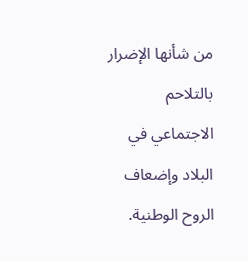من شأنها الإضرار بالتلاحم الاجتماعي في البلاد وإضعاف الروح الوطنية.